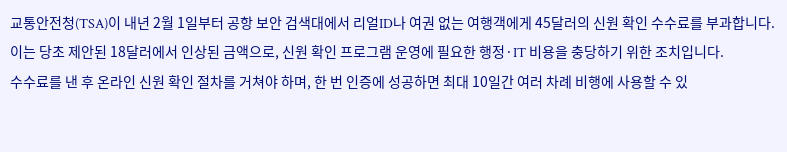교통안전청(TSA)이 내년 2월 1일부터 공항 보안 검색대에서 리얼ID나 여권 없는 여행객에게 45달러의 신원 확인 수수료를 부과합니다.
이는 당초 제안된 18달러에서 인상된 금액으로, 신원 확인 프로그램 운영에 필요한 행정·IT 비용을 충당하기 위한 조치입니다.
수수료를 낸 후 온라인 신원 확인 절차를 거쳐야 하며, 한 번 인증에 성공하면 최대 10일간 여러 차례 비행에 사용할 수 있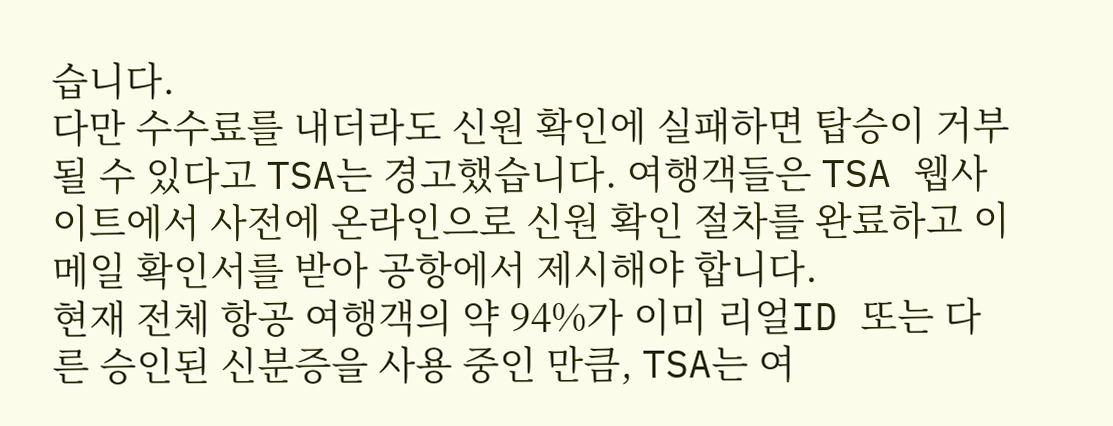습니다.
다만 수수료를 내더라도 신원 확인에 실패하면 탑승이 거부될 수 있다고 TSA는 경고했습니다. 여행객들은 TSA 웹사이트에서 사전에 온라인으로 신원 확인 절차를 완료하고 이메일 확인서를 받아 공항에서 제시해야 합니다.
현재 전체 항공 여행객의 약 94%가 이미 리얼ID 또는 다른 승인된 신분증을 사용 중인 만큼, TSA는 여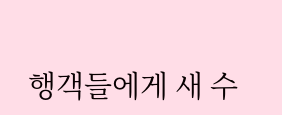행객들에게 새 수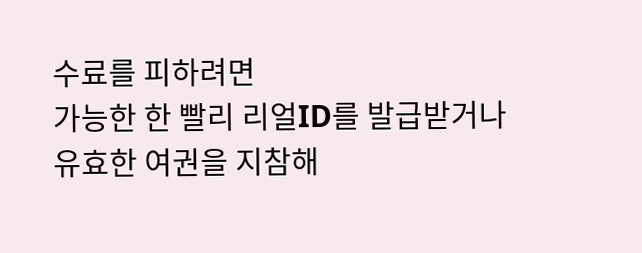수료를 피하려면
가능한 한 빨리 리얼ID를 발급받거나 유효한 여권을 지참해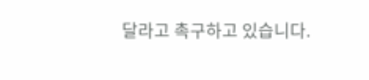달라고 촉구하고 있습니다.